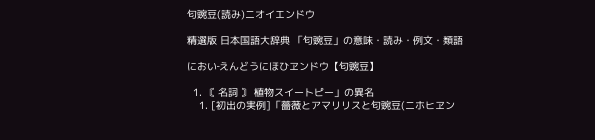匂豌豆(読み)ニオイエンドウ

精選版 日本国語大辞典 「匂豌豆」の意味・読み・例文・類語

におい‐えんどうにほひヱンドウ【匂豌豆】

  1. 〘 名詞 〙 植物スイートピー」の異名
    1. [初出の実例]「薔薇とアマリリスと匂豌豆(ニホヒヱン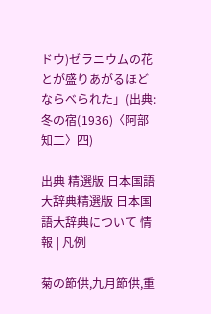ドウ)ゼラニウムの花とが盛りあがるほどならべられた」(出典:冬の宿(1936)〈阿部知二〉四)

出典 精選版 日本国語大辞典精選版 日本国語大辞典について 情報 | 凡例

菊の節供,九月節供,重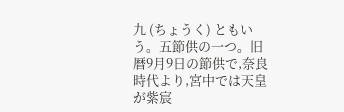九 (ちょうく) ともいう。五節供の一つ。旧暦9月9日の節供で,奈良時代より,宮中では天皇が紫宸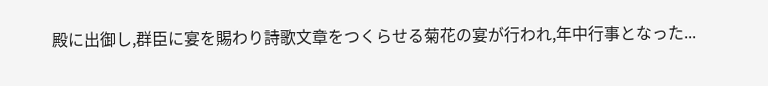殿に出御し,群臣に宴を賜わり詩歌文章をつくらせる菊花の宴が行われ,年中行事となった...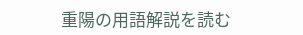重陽の用語解説を読む